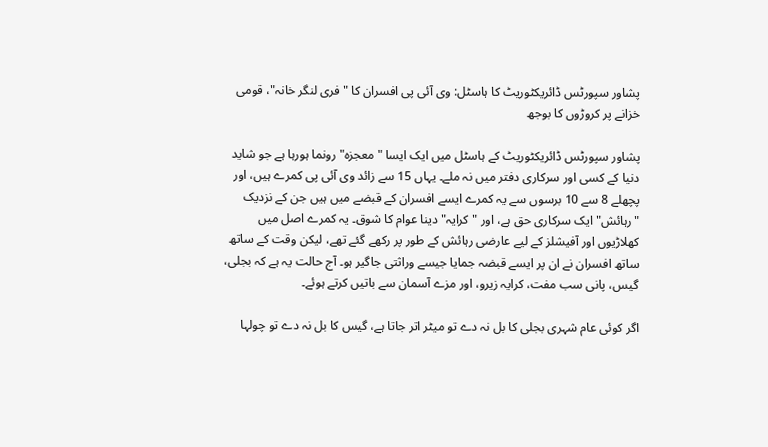پشاور سپورٹس ڈائریکٹوریٹ کا ہاسٹل: وی آئی پی افسران کا "فری لنگر خانہ"، قومی خزانے پر کروڑوں کا بوجھ

پشاور سپورٹس ڈائریکٹوریٹ کے ہاسٹل میں ایک ایسا "معجزہ" رونما ہورہا ہے جو شاید دنیا کے کسی اور سرکاری دفتر میں نہ ملے۔ یہاں 15 سے زائد وی آئی پی کمرے ہیں، اور پچھلے 8 سے 10 برسوں سے یہ کمرے ایسے افسران کے قبضے میں ہیں جن کے نزدیک "رہائش" ایک سرکاری حق ہے، اور "کرایہ" دینا عوام کا شوق۔ یہ کمرے اصل میں کھلاڑیوں اور آفیشلز کے لیے عارضی رہائش کے طور پر رکھے گئے تھے، لیکن وقت کے ساتھ ساتھ افسران نے ان پر ایسے قبضہ جمایا جیسے وراثتی جاگیر ہو۔ آج حالت یہ ہے کہ بجلی، گیس، پانی سب مفت، کرایہ زیرو، اور مزے آسمان سے باتیں کرتے ہوئے۔

اگر کوئی عام شہری بجلی کا بل نہ دے تو میٹر اتر جاتا ہے، گیس کا بل نہ دے تو چولہا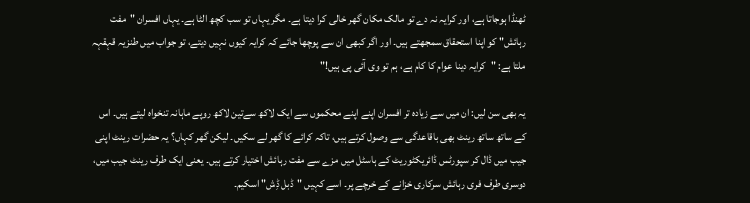ٹھنڈا ہوجاتا ہے، اور کرایہ نہ دے تو مالک مکان گھر خالی کرا دیتا ہے۔ مگر یہاں تو سب کچھ الٹا ہے۔ یہاں افسران "مفت رہائش" کو اپنا استحقاق سمجھتے ہیں۔ اور اگر کبھی ان سے پوچھا جائے کہ کرایہ کیوں نہیں دیتے، تو جواب میں طنزیہ قہقہہ ملتا ہے: "کرایہ دینا عوام کا کام ہے، ہم تو وی آئی پی ہیں!"

یہ بھی سن لیں: ان میں سے زیادہ تر افسران اپنے اپنے محکموں سے ایک لاکھ سےتین لاکھ روپے ماہانہ تنخواہ لیتے ہیں۔ اس کے ساتھ ساتھ رینٹ بھی باقاعدگی سے وصول کرتے ہیں، تاکہ کرائے کا گھر لے سکیں۔ لیکن گھر کہاں؟ یہ حضرات رینٹ اپنی جیب میں ڈال کر سپورٹس ڈائریکٹوریٹ کے ہاسٹل میں مزے سے مفت رہائش اختیار کرتے ہیں۔ یعنی ایک طرف رینٹ جیب میں، دوسری طرف فری رہائش سرکاری خزانے کے خرچے پر۔ اسے کہیں "ڈبل ڈِش" اسکیم۔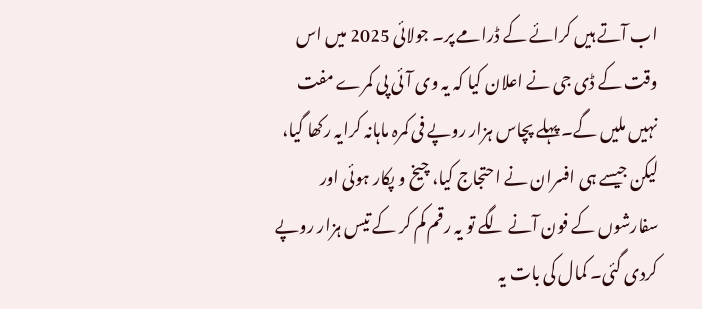اب آتے ہیں کرائے کے ڈرامے پر۔ جولائی 2025 میں اس وقت کے ڈی جی نے اعلان کیا کہ یہ وی آئی پی کمرے مفت نہیں ملیں گے۔ پہلے پچاس ہزار روپے فی کمرہ ماہانہ کرایہ رکھا گیا، لیکن جیسے ہی افسران نے احتجاج کیا، چیخ و پکار ہوئی اور سفارشوں کے فون آنے لگے تو یہ رقم کم کر کے تیس ہزار روپے کردی گئی۔ کمال کی بات یہ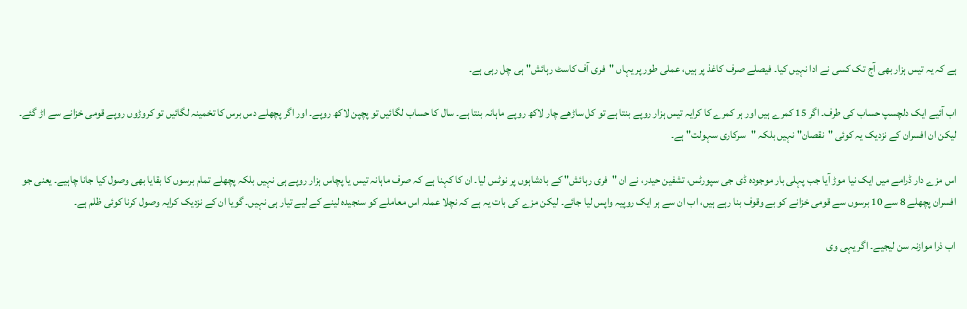ہے کہ یہ تیس ہزار بھی آج تک کسی نے ادا نہیں کیا۔ فیصلے صرف کاغذ پر ہیں، عملی طور پر یہاں "فری آف کاسٹ رہائش" ہی چل رہی ہے۔

اب آئیے ایک دلچسپ حساب کی طرف۔ اگر 15 کمرے ہیں اور ہر کمرے کا کرایہ تیس ہزار روپے بنتا ہے تو کل ساڑھے چار لاکھ روپے ماہانہ بنتا ہے۔ سال کا حساب لگائیں تو پچپن لاکھ روپے۔ اور اگر پچھلے دس برس کا تخمینہ لگائیں تو کروڑوں روپے قومی خزانے سے اڑ گئے۔ لیکن ان افسران کے نزدیک یہ کوئی "نقصان" نہیں بلکہ "سرکاری سہولت" ہے۔

اس مزے دار ڈرامے میں ایک نیا موڑ آیا جب پہلی بار موجودہ ڈی جی سپورٹس، تشفین حیدر، نے ان "فری رہائش" کے بادشاہوں پر نوٹس لیا۔ ان کا کہنا ہے کہ صرف ماہانہ تیس یا پچاس ہزار روپے ہی نہیں بلکہ پچھلے تمام برسوں کا بقایا بھی وصول کیا جانا چاہیے۔ یعنی جو افسران پچھلے 8 سے 10 برسوں سے قومی خزانے کو بے وقوف بنا رہے ہیں، اب ان سے ہر ایک روپیہ واپس لیا جائے۔ لیکن مزے کی بات یہ ہے کہ نچلا عملہ اس معاملے کو سنجیدہ لینے کے لیے تیار ہی نہیں۔ گویا ان کے نزدیک کرایہ وصول کرنا کوئی ظلم ہے۔

اب ذرا موازنہ سن لیجیے۔ اگر یہی وی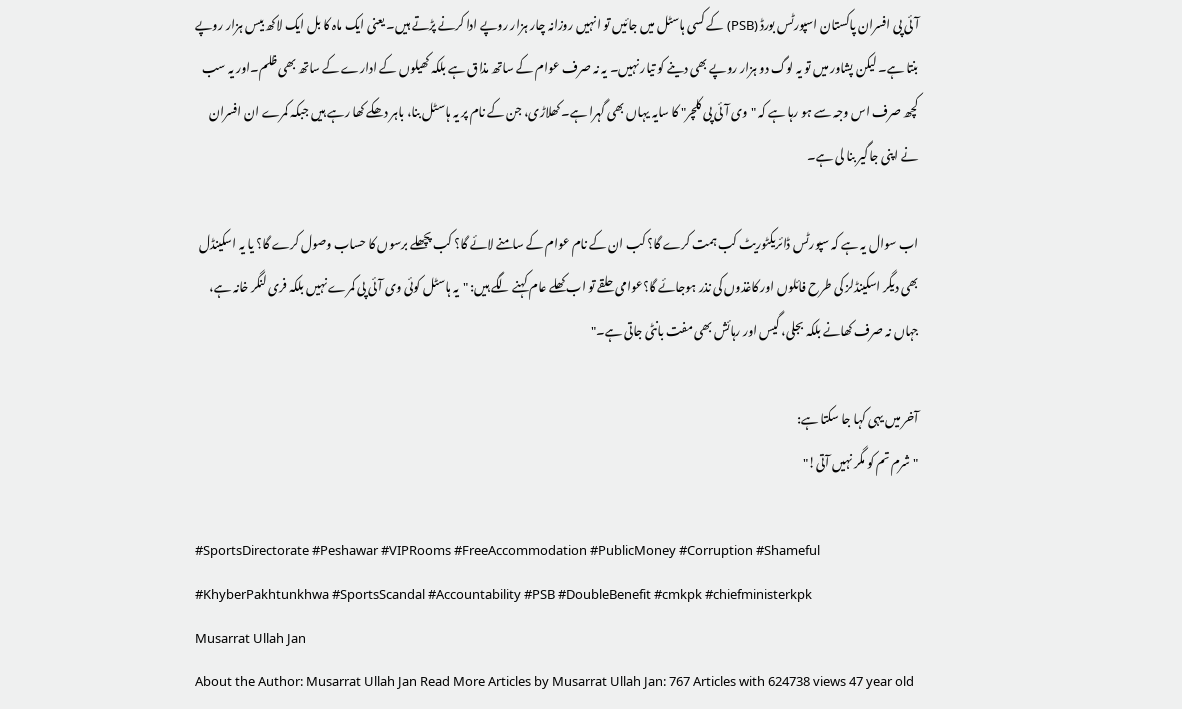آئی پی افسران پاکستان اسپورٹس بورڈ (PSB) کے کسی ہاسٹل میں جائیں تو انہیں روزانہ چار ہزار روپے ادا کرنے پڑتے ہیں۔ یعنی ایک ماہ کا بل ایک لاکھ بیس ہزار روپے بنتا ہے۔ لیکن پشاور میں تو یہ لوگ دو ہزار روپے بھی دینے کو تیار نہیں۔ یہ نہ صرف عوام کے ساتھ مذاق ہے بلکہ کھیلوں کے ادارے کے ساتھ بھی ظلم۔اور یہ سب کچھ صرف اس وجہ سے ہو رہا ہے کہ "وی آئی پی کلچر" کا سایہ یہاں بھی گہرا ہے۔ کھلاڑی، جن کے نام پر یہ ہاسٹل بنا، باہر دھکے کھا رہے ہیں جبکہ کمرے ان افسران نے اپنی جاگیر بنا لی ہے۔

اب سوال یہ ہے کہ سپورٹس ڈائریکٹوریٹ کب ہمت کرے گا؟ کب ان کے نام عوام کے سامنے لائے گا؟ کب پچھلے برسوں کا حساب وصول کرے گا؟ یا یہ اسکینڈل بھی دیگر اسکینڈلز کی طرح فائلوں اور کاغذوں کی نذر ہوجائے گا؟عوامی حلقے تو اب کھلے عام کہنے لگے ہیں: "یہ ہاسٹل کوئی وی آئی پی کمرے نہیں بلکہ فری لنگر خانہ ہے، جہاں نہ صرف کھانے بلکہ بجلی، گیس اور رہائش بھی مفت بانٹی جاتی ہے۔"

آخر میں یہی کہا جا سکتا ہے:
"شرم تم کو مگر نہیں آتی!"

#SportsDirectorate #Peshawar #VIPRooms #FreeAccommodation #PublicMoney #Corruption #Shameful #KhyberPakhtunkhwa #SportsScandal #Accountability #PSB #DoubleBenefit #cmkpk #chiefministerkpk
Musarrat Ullah Jan
About the Author: Musarrat Ullah Jan Read More Articles by Musarrat Ullah Jan: 767 Articles with 624738 views 47 year old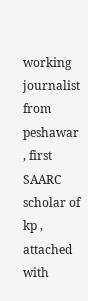working journalist from peshawar , first SAARC scholar of kp , attached with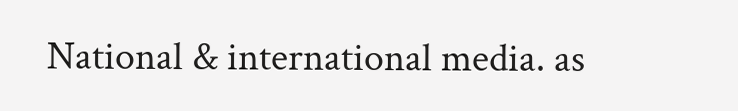National & international media. as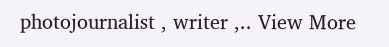photojournalist , writer ,.. View More